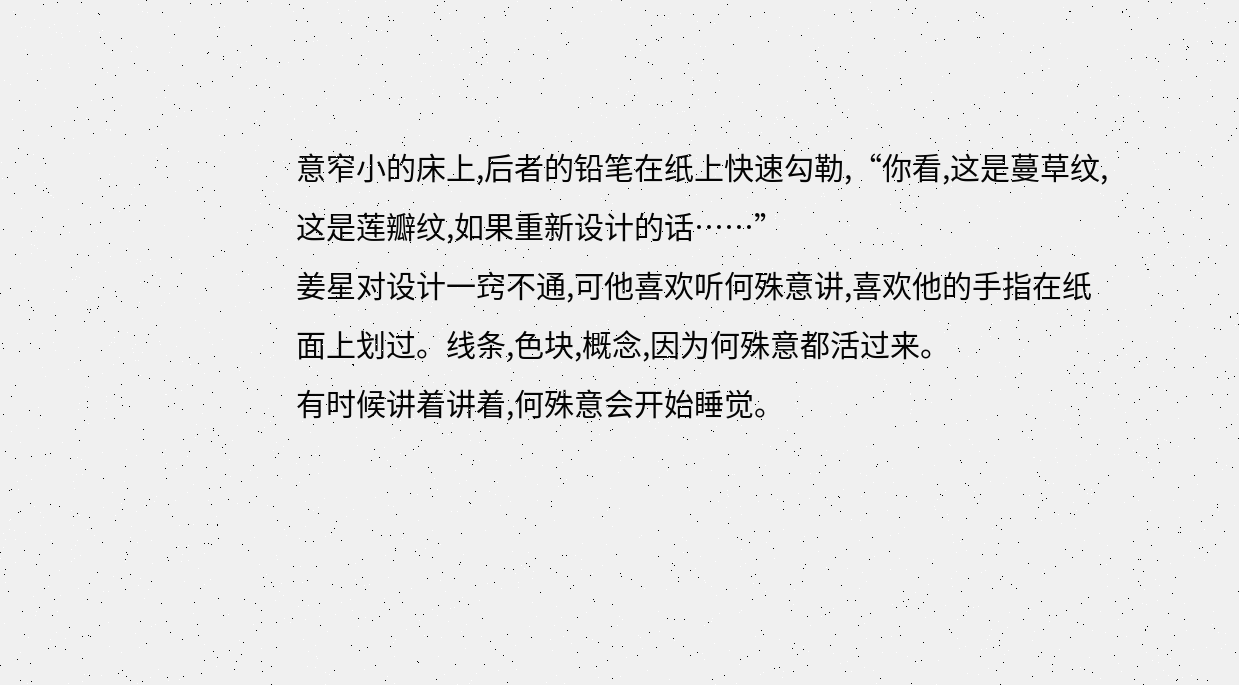意窄小的床上,后者的铅笔在纸上快速勾勒,“你看,这是蔓草纹,这是莲瓣纹,如果重新设计的话……”
姜星对设计一窍不通,可他喜欢听何殊意讲,喜欢他的手指在纸面上划过。线条,色块,概念,因为何殊意都活过来。
有时候讲着讲着,何殊意会开始睡觉。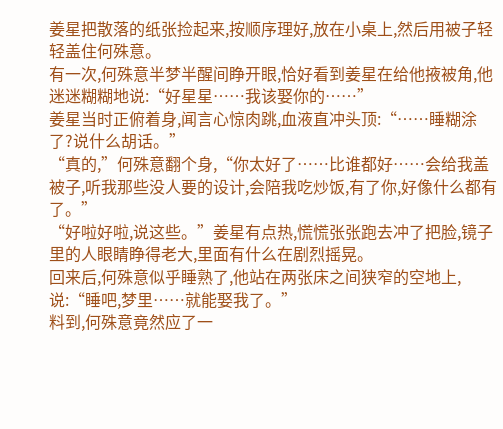姜星把散落的纸张捡起来,按顺序理好,放在小桌上,然后用被子轻轻盖住何殊意。
有一次,何殊意半梦半醒间睁开眼,恰好看到姜星在给他掖被角,他迷迷糊糊地说:“好星星……我该娶你的……”
姜星当时正俯着身,闻言心惊肉跳,血液直冲头顶:“……睡糊涂了?说什么胡话。”
“真的,”何殊意翻个身,“你太好了……比谁都好……会给我盖被子,听我那些没人要的设计,会陪我吃炒饭,有了你,好像什么都有了。”
“好啦好啦,说这些。”姜星有点热,慌慌张张跑去冲了把脸,镜子里的人眼睛睁得老大,里面有什么在剧烈摇晃。
回来后,何殊意似乎睡熟了,他站在两张床之间狭窄的空地上,说:“睡吧,梦里……就能娶我了。”
料到,何殊意竟然应了一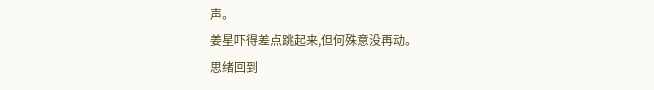声。
姜星吓得差点跳起来,但何殊意没再动。
思绪回到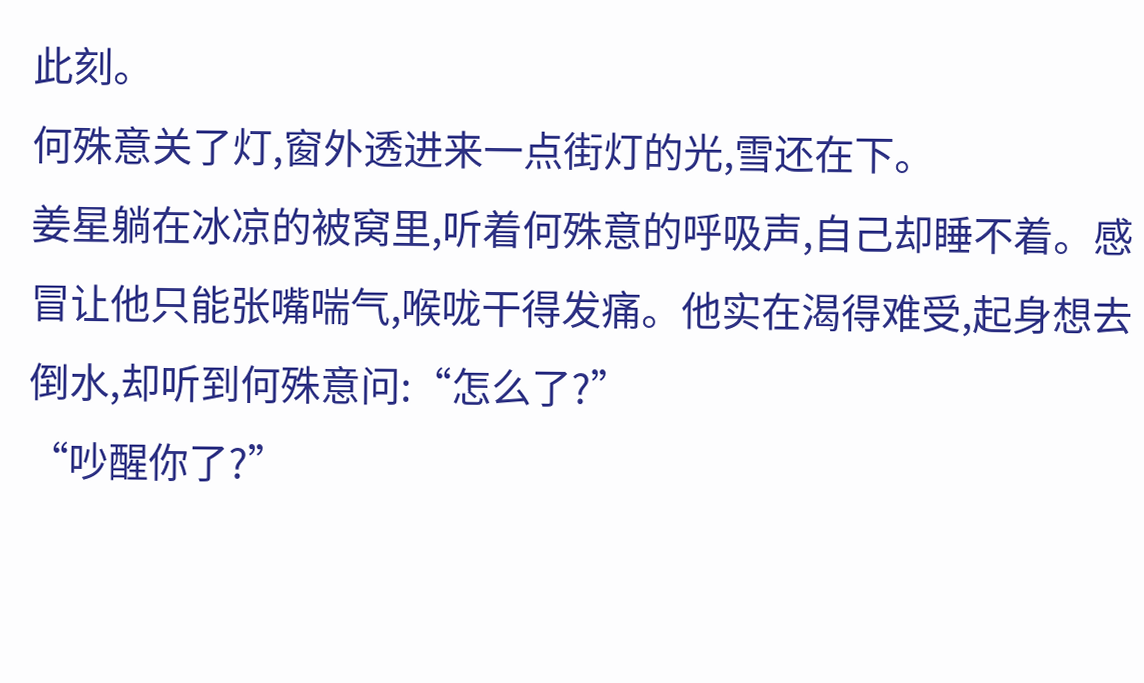此刻。
何殊意关了灯,窗外透进来一点街灯的光,雪还在下。
姜星躺在冰凉的被窝里,听着何殊意的呼吸声,自己却睡不着。感冒让他只能张嘴喘气,喉咙干得发痛。他实在渴得难受,起身想去倒水,却听到何殊意问:“怎么了?”
“吵醒你了?”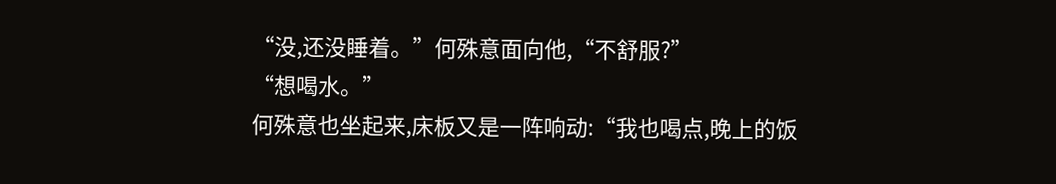“没,还没睡着。”何殊意面向他,“不舒服?”
“想喝水。”
何殊意也坐起来,床板又是一阵响动:“我也喝点,晚上的饭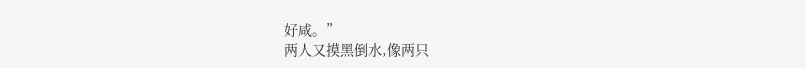好咸。”
两人又摸黑倒水,像两只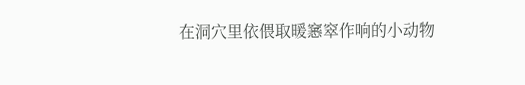在洞穴里依偎取暖窸窣作响的小动物